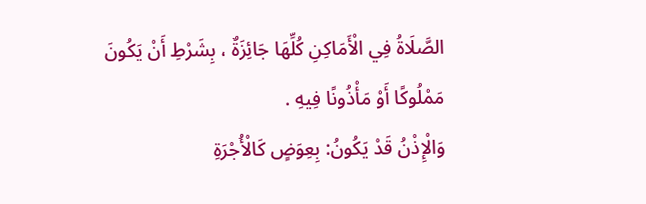الصَّلَاةُ فِي الْأَمَاكِنِ كُلِّهَا جَائِزَةٌ ، بِشَرْطِ أَنْ يَكُونَ مَمْلُوكًا أَوْ مَأْذُونًا فِيهِ .
وَالْإِذْنُ قَدْ يَكُونُ: بِعِوَضٍ كَالْأُجْرَةِ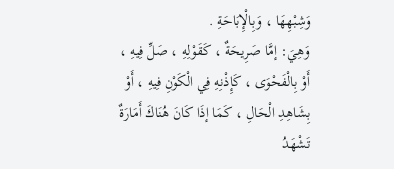وَشِبْهِهَا ، وَبِالْإِبَاحَةِ .
وَهِيَ: إمَّا صَرِيحَةٌ ، كَقَوْلِهِ ، صَلِّ فِيهِ ، أَوْ بِالْفَحْوَى ، كَإِذْنِهِ فِي الْكَوْنِ فِيهِ ، أَوْ بِشَاهِدِ الْحَالِ ، كَمَا إذَا كَانَ هُنَاكَ أَمَارَةٌ تَشْهَدُ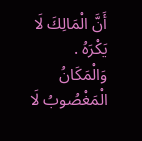أَنَّ الْمَالِكَ لَا يَكْرَهُ .
وَالْمَكَانُ الْمَغْصُوبُ لَا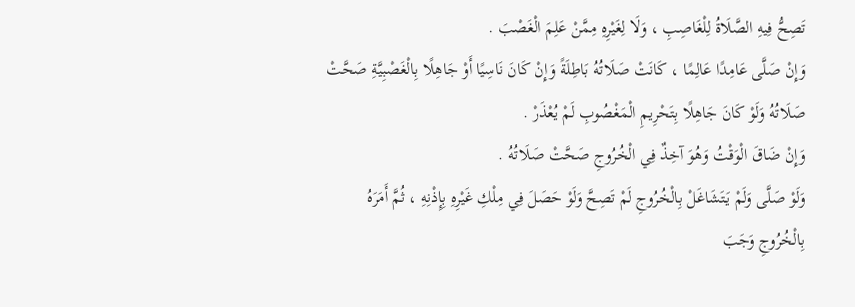تَصِحُّ فِيهِ الصَّلَاةُ لِلْغَاصِبِ ، وَلَا لِغَيْرِهِ مِمَّنْ عَلِمَ الْغَصْبَ .
وَإِنْ صَلَّى عَامِدًا عَالِمًا ، كَانَتْ صَلَاتُهُ بَاطِلَةً وَإِنْ كَانَ نَاسِيًا أَوْ جَاهِلًا بِالْغَصْبِيَّةِ صَحَّتْ صَلَاتُهُ وَلَوْ كَانَ جَاهِلًا بِتَحْرِيمِ الْمَغْصُوبِ لَمْ يُعْذَرْ .
وَإِنْ ضَاقَ الْوَقْتُ وَهُوَ آخِذٌ فِي الْخُرُوجِ صَحَّتْ صَلَاتُهُ .
وَلَوْ صَلَّى وَلَمْ يَتَشَاغَلْ بِالْخُرُوجِ لَمْ تَصِحَّ وَلَوْ حَصَلَ فِي مِلْكِ غَيْرِهِ بِإِذْنِهِ ، ثُمَّ أَمَرَهُ بِالْخُرُوجِ وَجَبَ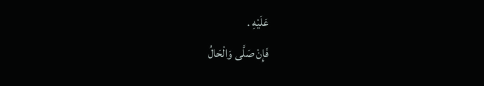عَلَيْهِ .
فَإِنْ صَلَّى وَالْحَالُ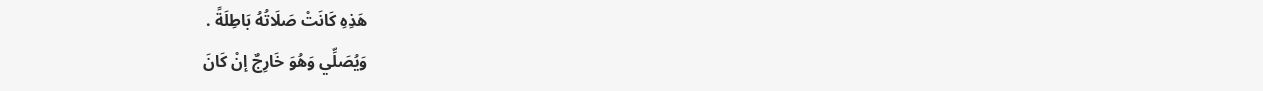هَذِهِ كَانَتْ صَلَاتُهُ بَاطِلَةً .
وَيُصَلِّي وَهُوَ خَارِجٌ إنْ كَانَ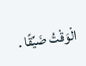الْوَقْتُ ضَيِّقًا .